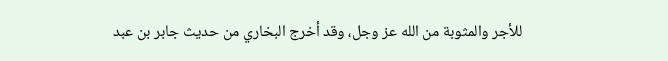للأجر والمثوبة من الله عز وجل، وقد أخرج البخاري من حديث جابر بن عبد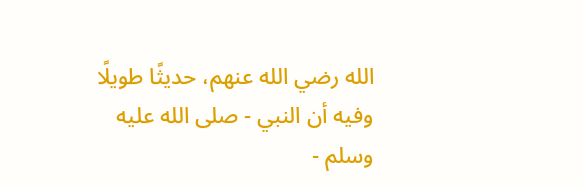الله رضي الله عنهم، حديثًا طويلًا وفيه أن النبي - صلى الله عليه وسلم -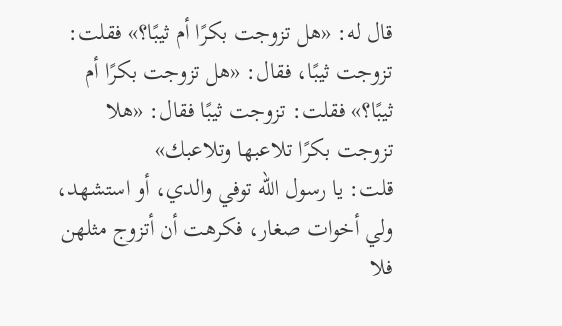قال له: «هل تزوجت بكرًا أم ثيبًا؟» فقلت: تزوجت ثيبًا، فقال: «هل تزوجت بكرًا أم ثيبًا؟» فقلت: تزوجت ثيبًا فقال: «هلا تزوجت بكرًا تلاعبها وتلاعبك»
قلت: يا رسول الله توفي والدي، أو استشهد، ولي أخوات صغار، فكرهت أن أتزوج مثلهن فلا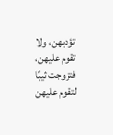تؤدبهن، ولا تقوم عليهن، فتزوجت ثيبًا لتقوم عليهن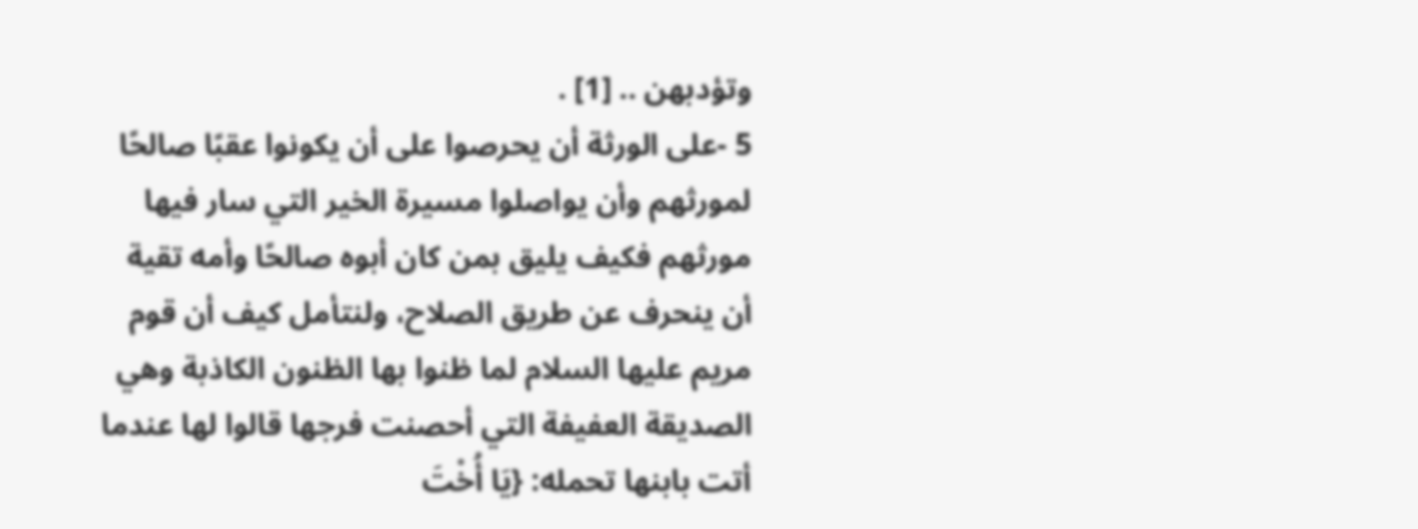وتؤدبهن .. [1] .
5 -على الورثة أن يحرصوا على أن يكونوا عقبًا صالحًا لمورثهم وأن يواصلوا مسيرة الخير التي سار فيها مورثهم فكيف يليق بمن كان أبوه صالحًا وأمه تقية أن ينحرف عن طريق الصلاح، ولنتأمل كيف أن قوم مريم عليها السلام لما ظنوا بها الظنون الكاذبة وهي الصديقة العفيفة التي أحصنت فرجها قالوا لها عندما أتت بابنها تحمله: {يَا أُخْتَ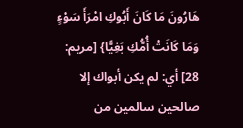هَارُونَ مَا كَانَ أَبُوكِ امْرَأَ سَوْءٍ وَمَا كَانَتْ أُمُّكِ بَغِيًّا} [مريم: 28] أي: لم يكن أبواك إلا صالحين سالمين من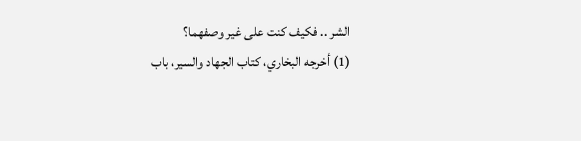الشر .. فكيف كنت على غير وصفهما؟
(1) أخرجه البخاري، كتاب الجهاد والسير، باب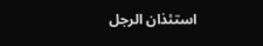استئذان الرجل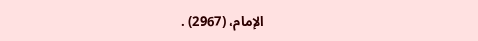الإمام، (2967) .